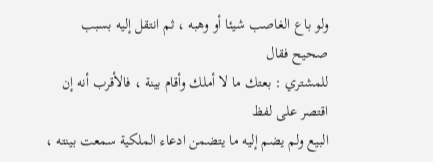ولو باع الغاصب شيئا أو وهبه ، ثم انتقل إليه بسبب صحيح فقال
للمشتري : بعتك ما لا أملك وأقام بينة ، فالأقرب أنه إن اقتصر على لفظ
البيع ولم يضم إليه ما يتضمن ادعاء الملكية سمعت بينته ،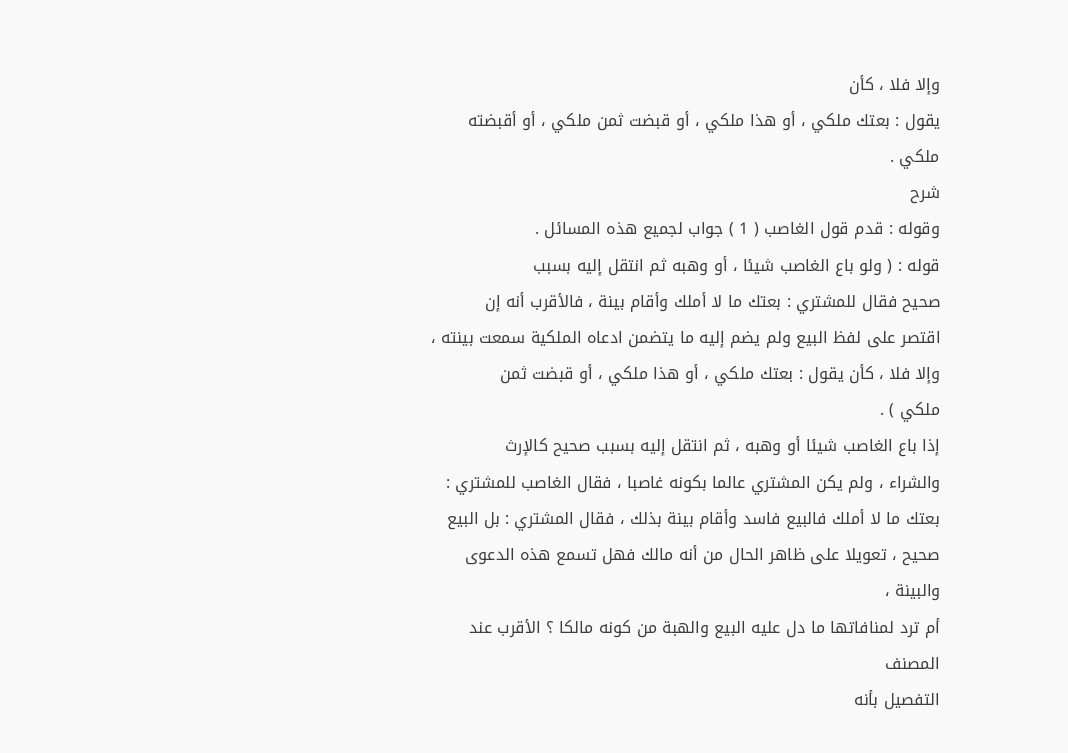وإلا فلا ، كأن
يقول : بعتك ملكي ، أو هذا ملكي ، أو قبضت ثمن ملكي ، أو أقبضته
ملكي .
شرح
وقوله : قدم قول الغاصب ( 1 ) جواب لجميع هذه المسائل .
قوله : ( ولو باع الغاصب شيئا ، أو وهبه ثم انتقل إليه بسبب
صحيح فقال للمشتري : بعتك ما لا أملك وأقام بينة ، فالأقرب أنه إن
اقتصر على لفظ البيع ولم يضم إليه ما يتضمن ادعاه الملكية سمعت بينته ،
وإلا فلا ، كأن يقول : بعتك ملكي ، أو هذا ملكي ، أو قبضت ثمن
ملكي ) .
إذا باع الغاصب شيئا أو وهبه ، ثم انتقل إليه بسبب صحيح كالإرث
والشراء ، ولم يكن المشتري عالما بكونه غاصبا ، فقال الغاصب للمشتري :
بعتك ما لا أملك فالبيع فاسد وأقام بينة بذلك ، فقال المشتري : بل البيع
صحيح ، تعويلا على ظاهر الحال من أنه مالك فهل تسمع هذه الدعوى والبينة ،
أم ترد لمنافاتها ما دل عليه البيع والهبة من كونه مالكا ؟ الأقرب عند المصنف
التفصيل بأنه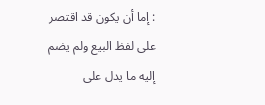: إما أن يكون قد اقتصر على لفظ البيع ولم يضم إليه ما يدل على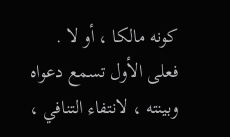كونه مالكا ، أو لا .
فعلى الأول تسمع دعواه وبينته ، لانتفاء التنافي ،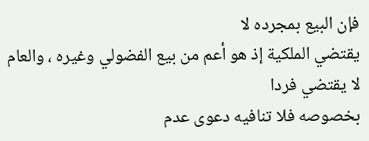فإن البيع بمجرده لا
يقتضي الملكية إذ هو أعم من بيع الفضولي وغيره ، والعام لا يقتضي فردا
بخصوصه فلا تنافيه دعوى عدم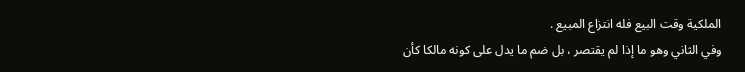الملكية وقت البيع فله انتزاع المبيع .
وفي الثاني وهو ما إذا لم يقتصر ، بل ضم ما يدل على كونه مالكا كأن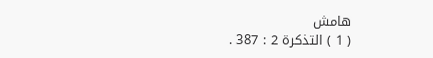هامش
( 1 ) التذكرة 2 : 387 .